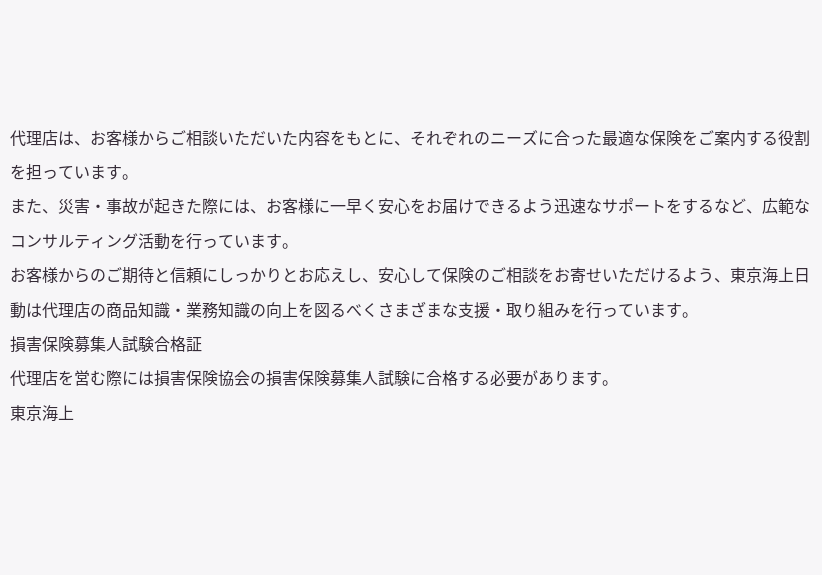代理店は、お客様からご相談いただいた内容をもとに、それぞれのニーズに合った最適な保険をご案内する役割を担っています。
また、災害・事故が起きた際には、お客様に一早く安心をお届けできるよう迅速なサポートをするなど、広範なコンサルティング活動を行っています。
お客様からのご期待と信頼にしっかりとお応えし、安心して保険のご相談をお寄せいただけるよう、東京海上日動は代理店の商品知識・業務知識の向上を図るべくさまざまな支援・取り組みを行っています。
損害保険募集人試験合格証
代理店を営む際には損害保険協会の損害保険募集人試験に合格する必要があります。
東京海上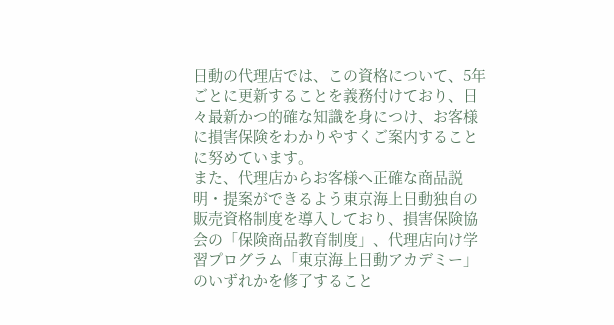日動の代理店では、この資格について、5年ごとに更新することを義務付けており、日々最新かつ的確な知識を身につけ、お客様に損害保険をわかりやすくご案内することに努めています。
また、代理店からお客様へ正確な商品説明・提案ができるよう東京海上日動独自の販売資格制度を導入しており、損害保険協会の「保険商品教育制度」、代理店向け学習プログラム「東京海上日動アカデミー」のいずれかを修了すること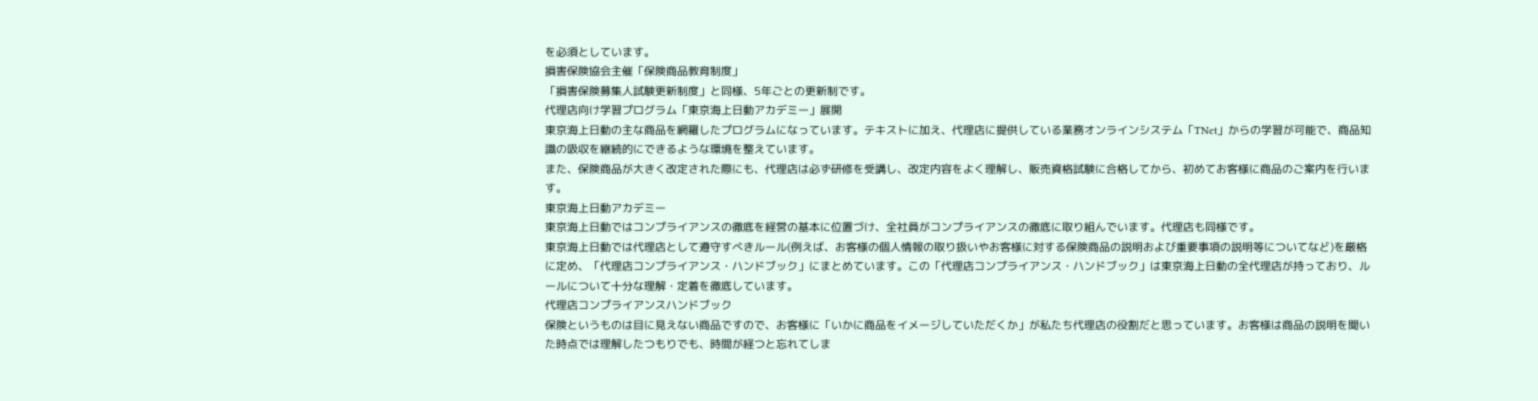を必須としています。
損害保険協会主催「保険商品教育制度」
「損害保険募集人試験更新制度」と同様、5年ごとの更新制です。
代理店向け学習プログラム「東京海上日動アカデミー」展開
東京海上日動の主な商品を網羅したプログラムになっています。テキストに加え、代理店に提供している業務オンラインシステム「TNet」からの学習が可能で、商品知識の吸収を継続的にできるような環境を整えています。
また、保険商品が大きく改定された際にも、代理店は必ず研修を受講し、改定内容をよく理解し、販売資格試験に合格してから、初めてお客様に商品のご案内を行います。
東京海上日動アカデミー
東京海上日動ではコンプライアンスの徹底を経営の基本に位置づけ、全社員がコンプライアンスの徹底に取り組んでいます。代理店も同様です。
東京海上日動では代理店として遵守すべきルール(例えば、お客様の個人情報の取り扱いやお客様に対する保険商品の説明および重要事項の説明等についてなど)を厳格に定め、「代理店コンプライアンス・ハンドブック」にまとめています。この「代理店コンプライアンス・ハンドブック」は東京海上日動の全代理店が持っており、ルールについて十分な理解・定着を徹底しています。
代理店コンプライアンスハンドブック
保険というものは目に見えない商品ですので、お客様に「いかに商品をイメージしていただくか」が私たち代理店の役割だと思っています。お客様は商品の説明を聞いた時点では理解したつもりでも、時間が経つと忘れてしま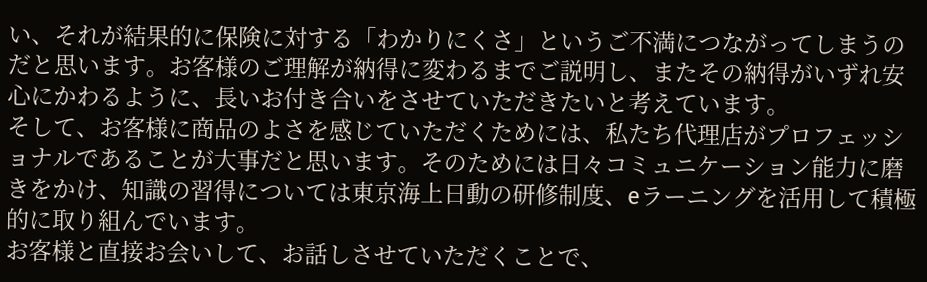い、それが結果的に保険に対する「わかりにくさ」というご不満につながってしまうのだと思います。お客様のご理解が納得に変わるまでご説明し、またその納得がいずれ安心にかわるように、長いお付き合いをさせていただきたいと考えています。
そして、お客様に商品のよさを感じていただくためには、私たち代理店がプロフェッショナルであることが大事だと思います。そのためには日々コミュニケーション能力に磨きをかけ、知識の習得については東京海上日動の研修制度、eラーニングを活用して積極的に取り組んでいます。
お客様と直接お会いして、お話しさせていただくことで、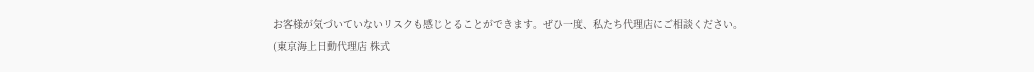お客様が気づいていないリスクも感じとることができます。ぜひ一度、私たち代理店にご相談ください。
(東京海上日動代理店 株式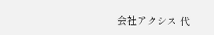会社アクシス 代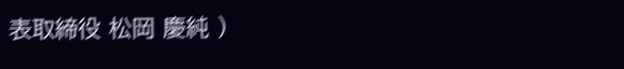表取締役 松岡 慶純 )